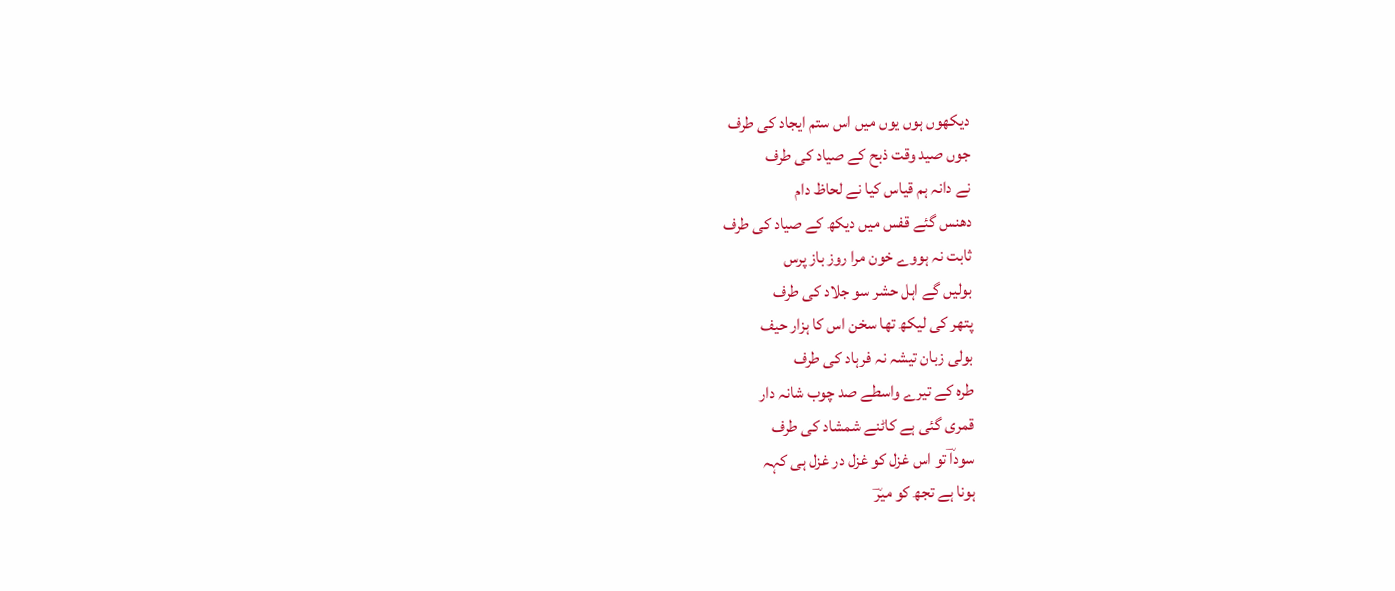دیکھوں ہوں یوں میں اس ستم ایجاد کی طرف
جوں صید وقت ذبح کے صیاد کی طرف
نے دانہ ہم قیاس کیا نے لحاظ دام
دھنس گئے قفس میں دیکھ کے صیاد کی طرف
ثابت نہ ہووے خون مرا روز باز پرس
بولیں گے اہل حشر سو جلاد کی طرف
پتھر کی لیکھ تھا سخن اس کا ہزار حیف
بولی زبان تیشہ نہ فرہاد کی طرف
طرہ کے تیرے واسطے صد چوب شانہ دار
قمری گئی ہے کاٹنے شمشاد کی طرف
سوداؔ تو اس غزل کو غزل در غزل ہی کہہ
ہونا ہے تجھ کو میرؔ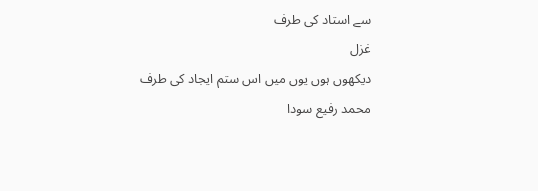سے استاد کی طرف
غزل
دیکھوں ہوں یوں میں اس ستم ایجاد کی طرف
محمد رفیع سودا